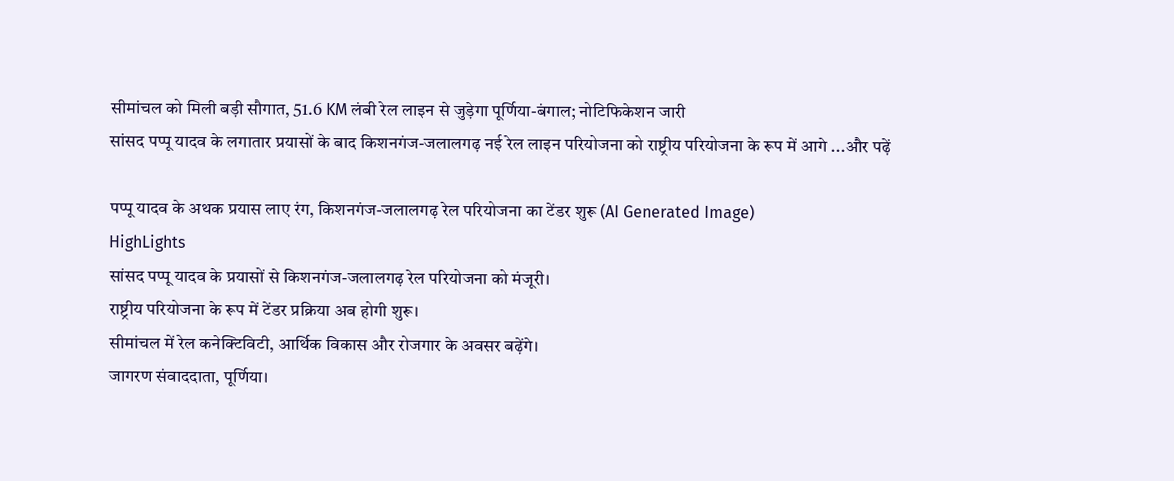सीमांचल को मिली बड़ी सौगात, 51.6 KM लंबी रेल लाइन से जुड़ेगा पूर्णिया-बंगाल; नोटिफिकेशन जारी
सांसद पप्पू यादव के लगातार प्रयासों के बाद किशनगंज-जलालगढ़ नई रेल लाइन परियोजना को राष्ट्रीय परियोजना के रूप में आगे ...और पढ़ें

पप्पू यादव के अथक प्रयास लाए रंग, किशनगंज-जलालगढ़ रेल परियोजना का टेंडर शुरू (AI Generated Image)
HighLights
सांसद पप्पू यादव के प्रयासों से किशनगंज-जलालगढ़ रेल परियोजना को मंजूरी।
राष्ट्रीय परियोजना के रूप में टेंडर प्रक्रिया अब होगी शुरू।
सीमांचल में रेल कनेक्टिविटी, आर्थिक विकास और रोजगार के अवसर बढ़ेंगे।
जागरण संवाददाता, पूर्णिया।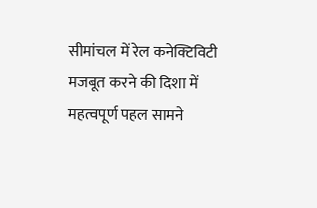सीमांचल में रेल कनेक्टिविटी मजबूत करने की दिशा में महत्वपूर्ण पहल सामने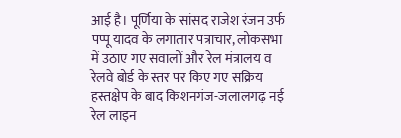आई है। पूर्णिया के सांसद राजेश रंजन उर्फ पप्पू यादव के लगातार पत्राचार, लोकसभा में उठाए गए सवालों और रेल मंत्रालय व रेलवे बोर्ड के स्तर पर किए गए सक्रिय हस्तक्षेप के बाद किशनगंज-जलालगढ़ नई रेल लाइन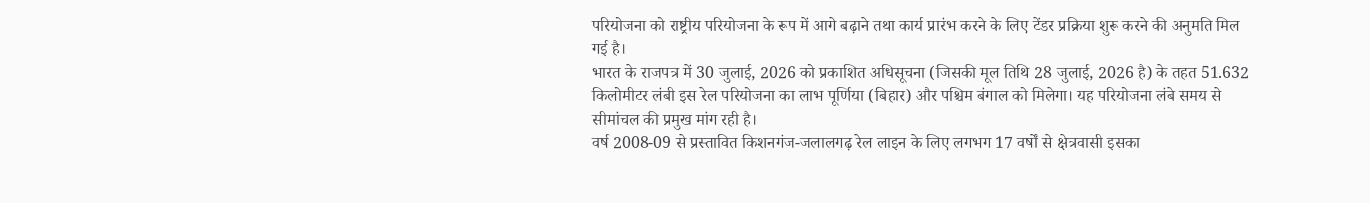परियोजना को राष्ट्रीय परियोजना के रूप में आगे बढ़ाने तथा कार्य प्रारंभ करने के लिए टेंडर प्रक्रिया शुरू करने की अनुमति मिल गई है।
भारत के राजपत्र में 30 जुलाई, 2026 को प्रकाशित अधिसूचना (जिसकी मूल तिथि 28 जुलाई, 2026 है) के तहत 51.632 किलोमीटर लंबी इस रेल परियोजना का लाभ पूर्णिया (बिहार) और पश्चिम बंगाल को मिलेगा। यह परियोजना लंबे समय से सीमांचल की प्रमुख मांग रही है।
वर्ष 2008-09 से प्रस्तावित किशनगंज-जलालगढ़ रेल लाइन के लिए लगभग 17 वर्षों से क्षेत्रवासी इसका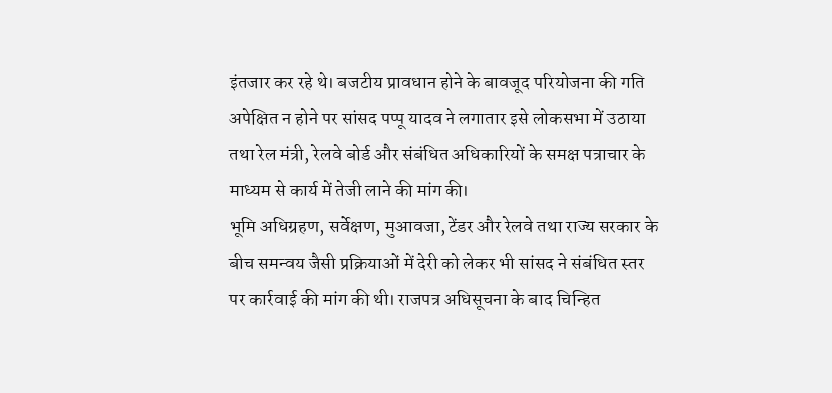इंतजार कर रहे थे। बजटीय प्रावधान होने के बावजूद परियोजना की गति अपेक्षित न होने पर सांसद पप्पू यादव ने लगातार इसे लोकसभा में उठाया तथा रेल मंत्री, रेलवे बोर्ड और संबंधित अधिकारियों के समक्ष पत्राचार के माध्यम से कार्य में तेजी लाने की मांग की।
भूमि अधिग्रहण, सर्वेक्षण, मुआवजा, टेंडर और रेलवे तथा राज्य सरकार के बीच समन्वय जैसी प्रक्रियाओं में देरी को लेकर भी सांसद ने संबंधित स्तर पर कार्रवाई की मांग की थी। राजपत्र अधिसूचना के बाद चिन्हित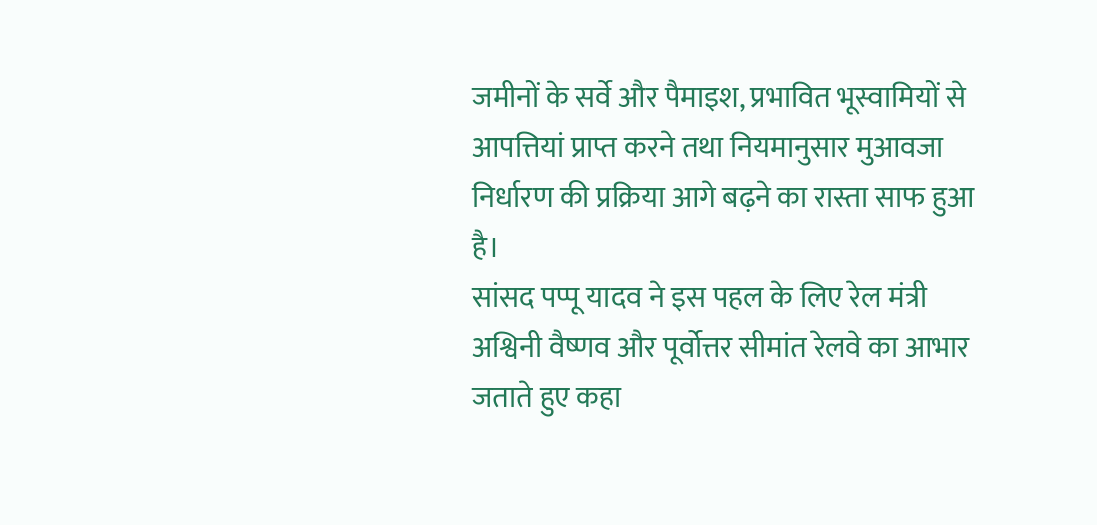जमीनों के सर्वे और पैमाइश, प्रभावित भूस्वामियों से आपत्तियां प्राप्त करने तथा नियमानुसार मुआवजा निर्धारण की प्रक्रिया आगे बढ़ने का रास्ता साफ हुआ है।
सांसद पप्पू यादव ने इस पहल के लिए रेल मंत्री अश्विनी वैष्णव और पूर्वोत्तर सीमांत रेलवे का आभार जताते हुए कहा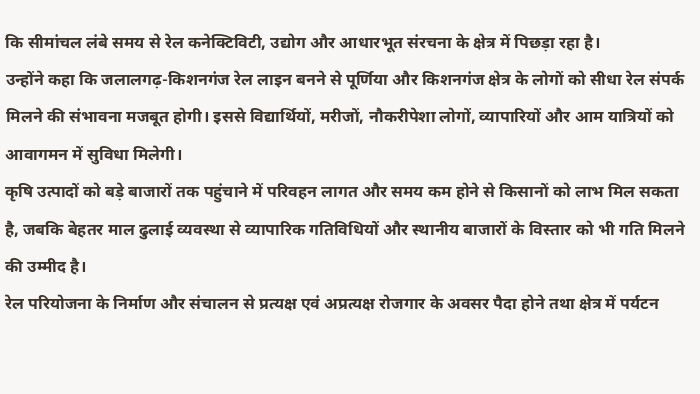कि सीमांचल लंबे समय से रेल कनेक्टिविटी, उद्योग और आधारभूत संरचना के क्षेत्र में पिछड़ा रहा है।
उन्होंने कहा कि जलालगढ़-किशनगंज रेल लाइन बनने से पूर्णिया और किशनगंज क्षेत्र के लोगों को सीधा रेल संपर्क मिलने की संभावना मजबूत होगी। इससे विद्यार्थियों, मरीजों, नौकरीपेशा लोगों, व्यापारियों और आम यात्रियों को आवागमन में सुविधा मिलेगी।
कृषि उत्पादों को बड़े बाजारों तक पहुंचाने में परिवहन लागत और समय कम होने से किसानों को लाभ मिल सकता है, जबकि बेहतर माल ढुलाई व्यवस्था से व्यापारिक गतिविधियों और स्थानीय बाजारों के विस्तार को भी गति मिलने की उम्मीद है।
रेल परियोजना के निर्माण और संचालन से प्रत्यक्ष एवं अप्रत्यक्ष रोजगार के अवसर पैदा होने तथा क्षेत्र में पर्यटन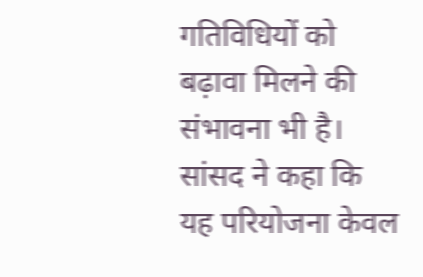गतिविधियों को बढ़ावा मिलने की संभावना भी है।
सांसद ने कहा कि यह परियोजना केवल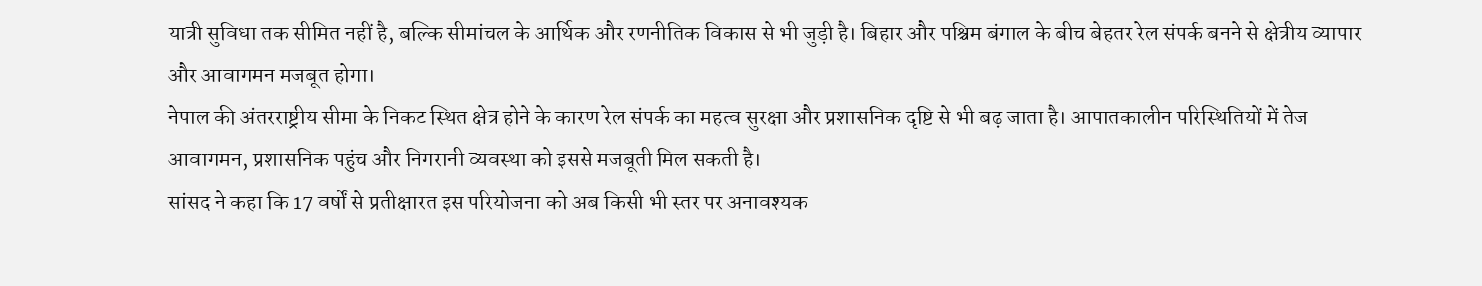यात्री सुविधा तक सीमित नहीं है, बल्कि सीमांचल के आर्थिक और रणनीतिक विकास से भी जुड़ी है। बिहार और पश्चिम बंगाल के बीच बेहतर रेल संपर्क बनने से क्षेत्रीय व्यापार और आवागमन मजबूत होगा।
नेपाल की अंतरराष्ट्रीय सीमा के निकट स्थित क्षेत्र होने के कारण रेल संपर्क का महत्व सुरक्षा और प्रशासनिक दृष्टि से भी बढ़ जाता है। आपातकालीन परिस्थितियों में तेज आवागमन, प्रशासनिक पहुंच और निगरानी व्यवस्था को इससे मजबूती मिल सकती है।
सांसद ने कहा कि 17 वर्षों से प्रतीक्षारत इस परियोजना को अब किसी भी स्तर पर अनावश्यक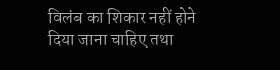विलंब का शिकार नहीं होने दिया जाना चाहिए तथा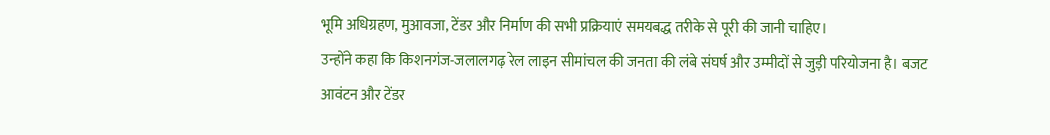भूमि अधिग्रहण, मुआवजा, टेंडर और निर्माण की सभी प्रक्रियाएं समयबद्ध तरीके से पूरी की जानी चाहिए।
उन्होंने कहा कि किशनगंज-जलालगढ़ रेल लाइन सीमांचल की जनता की लंबे संघर्ष और उम्मीदों से जुड़ी परियोजना है। बजट आवंटन और टेंडर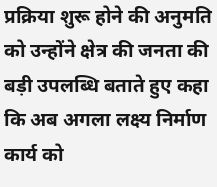प्रक्रिया शुरू होने की अनुमति को उन्होंने क्षेत्र की जनता की बड़ी उपलब्धि बताते हुए कहा कि अब अगला लक्ष्य निर्माण कार्य को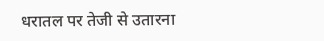धरातल पर तेजी से उतारना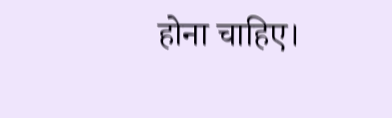होना चाहिए।